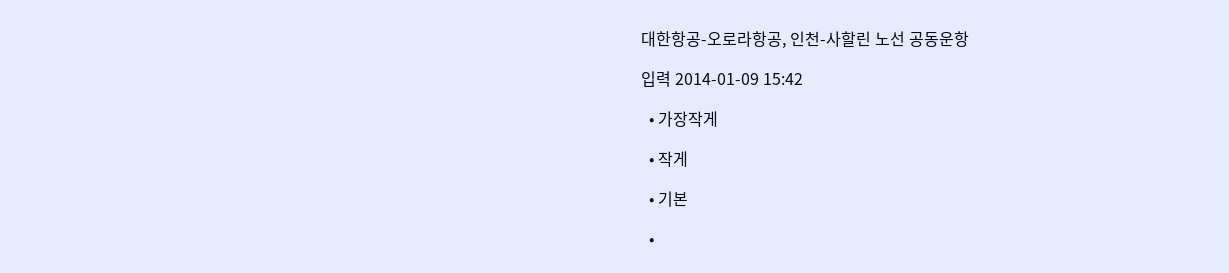대한항공-오로라항공, 인천-사할린 노선 공동운항

입력 2014-01-09 15:42

  • 가장작게

  • 작게

  • 기본

  •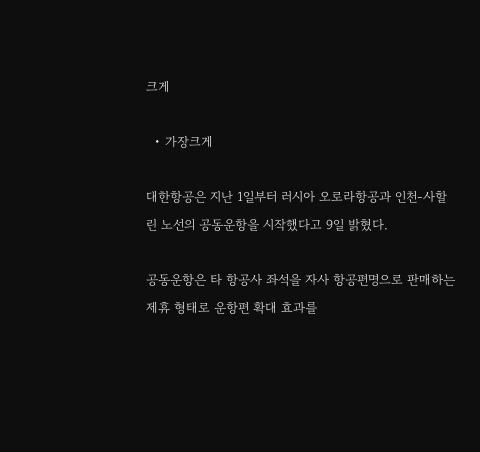크게

  • 가장크게

대한항공은 지난 1일부터 러시아 오로라항공과 인천-사할린 노선의 공동운항을 시작했다고 9일 밝혔다.

공동운항은 타 항공사 좌석을 자사 항공편명으로 판매하는 제휴 형태로 운항편 확대 효과를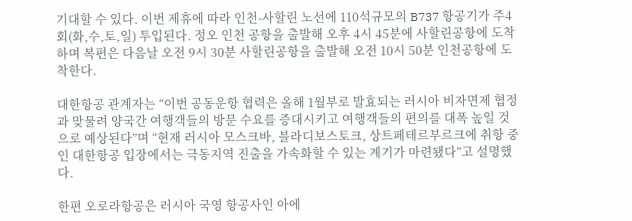기대할 수 있다. 이번 제휴에 따라 인천-사할린 노선에 110석규모의 B737 항공기가 주4회(화,수,토,일) 투입된다. 정오 인천 공항을 출발해 오후 4시 45분에 사할린공항에 도착하며 복편은 다음날 오전 9시 30분 사할린공항을 출발해 오전 10시 50분 인천공항에 도착한다.

대한항공 관계자는 “이번 공동운항 협력은 올해 1월부로 발효되는 러시아 비자면제 협정과 맞물려 양국간 여행객들의 방문 수요를 증대시키고 여행객들의 편의를 대폭 높일 것으로 예상된다”며 “현재 러시아 모스크바, 블라디보스토크, 상트페테르부르크에 취항 중인 대한항공 입장에서는 극동지역 진출을 가속화할 수 있는 계기가 마련됐다”고 설명했다.

한편 오로라항공은 러시아 국영 항공사인 아에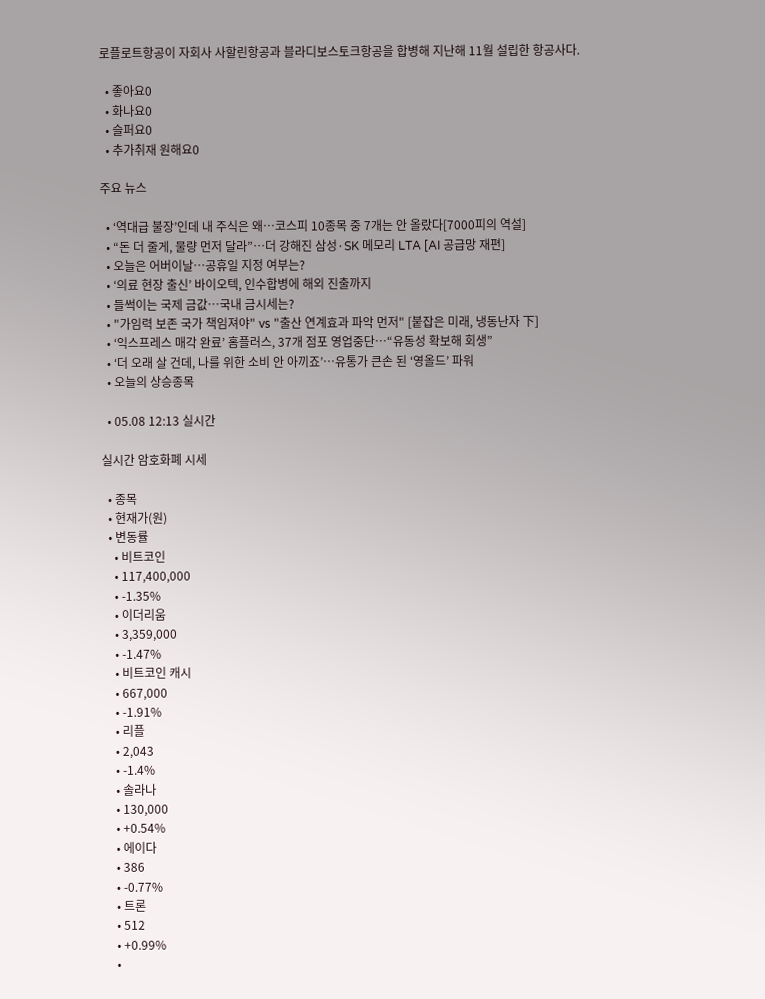로플로트항공이 자회사 사할린항공과 블라디보스토크항공을 합병해 지난해 11월 설립한 항공사다.

  • 좋아요0
  • 화나요0
  • 슬퍼요0
  • 추가취재 원해요0

주요 뉴스

  • ‘역대급 불장’인데 내 주식은 왜…코스피 10종목 중 7개는 안 올랐다[7000피의 역설]
  • “돈 더 줄게, 물량 먼저 달라”…더 강해진 삼성·SK 메모리 LTA [AI 공급망 재편]
  • 오늘은 어버이날…공휴일 지정 여부는?
  • ‘의료 현장 출신’ 바이오텍, 인수합병에 해외 진출까지
  • 들썩이는 국제 금값…국내 금시세는?
  • "가임력 보존 국가 책임져야" vs "출산 연계효과 파악 먼저" [붙잡은 미래, 냉동난자 下]
  • ‘익스프레스 매각 완료’ 홈플러스, 37개 점포 영업중단⋯“유동성 확보해 회생”
  • ‘더 오래 살 건데, 나를 위한 소비 안 아끼죠’⋯유통가 큰손 된 ‘영올드’ 파워
  • 오늘의 상승종목

  • 05.08 12:13 실시간

실시간 암호화폐 시세

  • 종목
  • 현재가(원)
  • 변동률
    • 비트코인
    • 117,400,000
    • -1.35%
    • 이더리움
    • 3,359,000
    • -1.47%
    • 비트코인 캐시
    • 667,000
    • -1.91%
    • 리플
    • 2,043
    • -1.4%
    • 솔라나
    • 130,000
    • +0.54%
    • 에이다
    • 386
    • -0.77%
    • 트론
    • 512
    • +0.99%
    •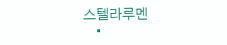스텔라루멘
    •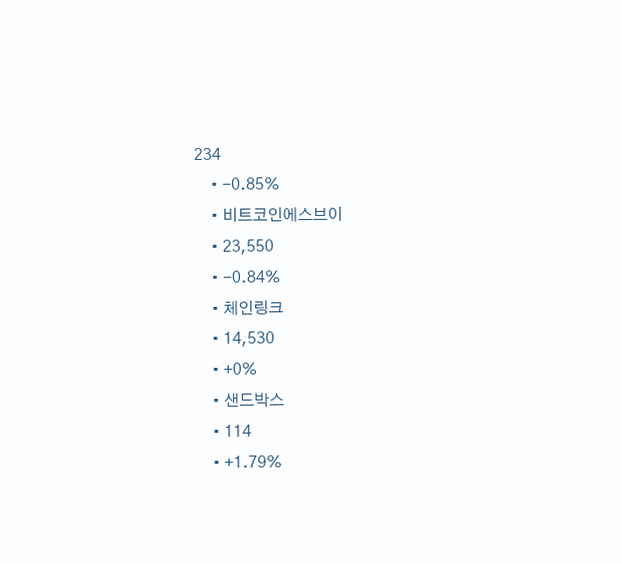234
    • -0.85%
    • 비트코인에스브이
    • 23,550
    • -0.84%
    • 체인링크
    • 14,530
    • +0%
    • 샌드박스
    • 114
    • +1.79%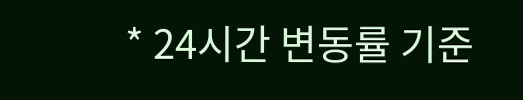* 24시간 변동률 기준